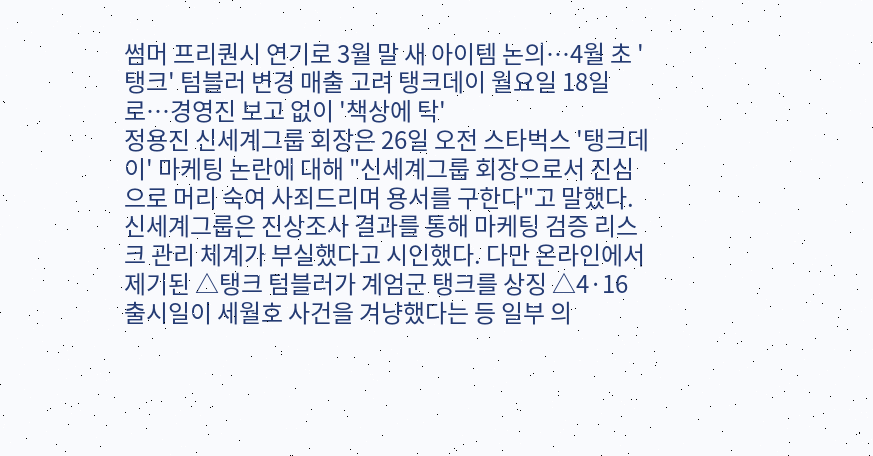썸머 프리퀀시 연기로 3월 말 새 아이템 논의…4월 초 '탱크' 텀블러 변경 매출 고려 탱크데이 월요일 18일로…경영진 보고 없이 '책상에 탁'
정용진 신세계그룹 회장은 26일 오전 스타벅스 '탱크데이' 마케팅 논란에 대해 "신세계그룹 회장으로서 진심으로 머리 숙여 사죄드리며 용서를 구한다"고 말했다. 신세계그룹은 진상조사 결과를 통해 마케팅 검증 리스크 관리 체계가 부실했다고 시인했다. 다만 온라인에서 제기된 △탱크 텀블러가 계엄군 탱크를 상징 △4·16 출시일이 세월호 사건을 겨냥했다는 등 일부 의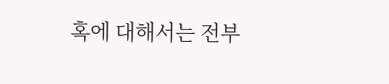혹에 대해서는 전부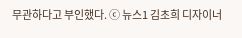무관하다고 부인했다. ⓒ 뉴스1 김초희 디자이너